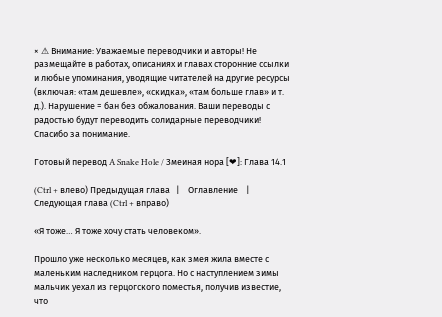× ⚠ Внимание: Уважаемые переводчики и авторы! Не размещайте в работах, описаниях и главах сторонние ссылки и любые упоминания, уводящие читателей на другие ресурсы (включая: «там дешевле», «скидка», «там больше глав» и т. д.). Нарушение = бан без обжалования. Ваши переводы с радостью будут переводить солидарные переводчики! Спасибо за понимание.

Готовый перевод A Snake Hole / Змеиная нора [❤]: Глава 14.1

(Ctrl + влево) Предыдущая глава   |    Оглавление    |   Следующая глава (Ctrl + вправо)

«Я тоже… Я тоже хочу стать человеком».

Прошло уже несколько месяцев, как змея жила вместе с маленьким наследником герцога. Но с наступлением зимы мальчик уехал из герцогского поместья, получив известие, что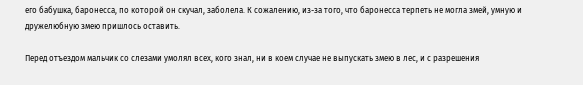его бабушка, баронесса, по которой он скучал, заболела. К сожалению, из-за того, что баронесса терпеть не могла змей, умную и дружелюбную змею пришлось оставить.

Перед отъездом мальчик со слезами умолял всех, кого знал, ни в коем случае не выпускать змею в лес, и с разрешения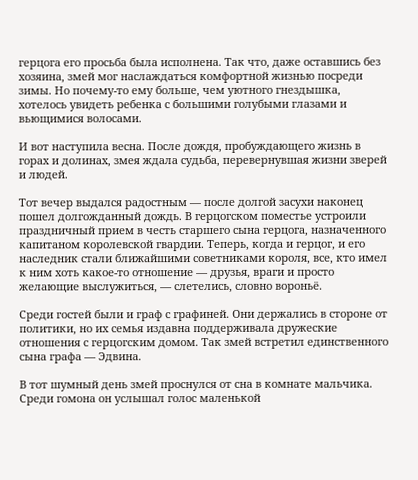герцога его просьба была исполнена. Так что, даже оставшись без хозяина, змей мог наслаждаться комфортной жизнью посреди зимы. Но почему-то ему больше, чем уютного гнездышка, хотелось увидеть ребенка с большими голубыми глазами и вьющимися волосами.

И вот наступила весна. После дождя, пробуждающего жизнь в горах и долинах, змея ждала судьба, перевернувшая жизни зверей и людей.

Тот вечер выдался радостным — после долгой засухи наконец пошел долгожданный дождь. В герцогском поместье устроили праздничный прием в честь старшего сына герцога, назначенного капитаном королевской гвардии. Теперь, когда и герцог, и его наследник стали ближайшими советниками короля, все, кто имел к ним хоть какое-то отношение — друзья, враги и просто желающие выслужиться, — слетелись, словно вороньё.

Среди гостей были и граф с графиней. Они держались в стороне от политики, но их семья издавна поддерживала дружеские отношения с герцогским домом. Так змей встретил единственного сына графа — Эдвина.

В тот шумный день змей проснулся от сна в комнате мальчика. Среди гомона он услышал голос маленькой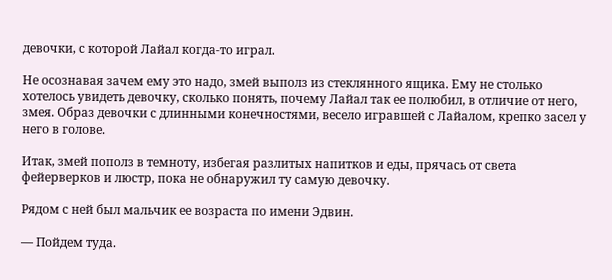девочки, с которой Лайал когда-то играл.

Не осознавая зачем ему это надо, змей выполз из стеклянного ящика. Ему не столько хотелось увидеть девочку, сколько понять, почему Лайал так ее полюбил, в отличие от него, змея. Образ девочки с длинными конечностями, весело игравшей с Лайалом, крепко засел у него в голове.

Итак, змей пополз в темноту, избегая разлитых напитков и еды, прячась от света фейерверков и люстр, пока не обнаружил ту самую девочку.

Рядом с ней был мальчик ее возраста по имени Эдвин.

— Пойдем туда.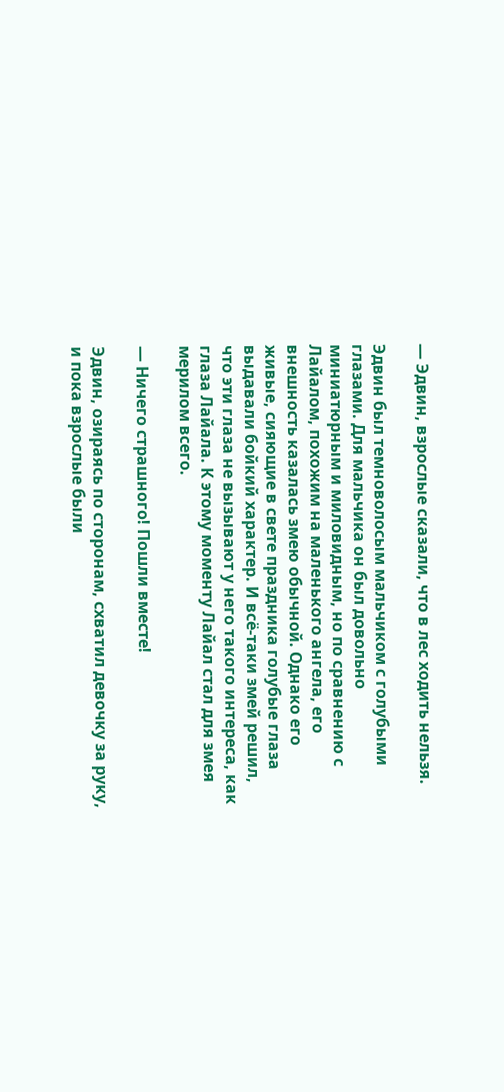— Эдвин, взрослые сказали, что в лес ходить нельзя.

Эдвин был темноволосым мальчиком с голубыми глазами. Для мальчика он был довольно миниатюрным и миловидным, но по сравнению с Лайалом, похожим на маленького ангела, его внешность казалась змею обычной. Однако его живые, сияющие в свете праздника голубые глаза выдавали бойкий характер. И всё-таки змей решил, что эти глаза не вызывают у него такого интереса, как глаза Лайала. К этому моменту Лайал стал для змея мерилом всего.

— Ничего страшного! Пошли вместе!

Эдвин, озираясь по сторонам, схватил девочку за руку, и пока взрослые были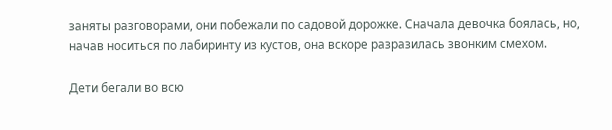заняты разговорами, они побежали по садовой дорожке. Сначала девочка боялась, но, начав носиться по лабиринту из кустов, она вскоре разразилась звонким смехом.

Дети бегали во всю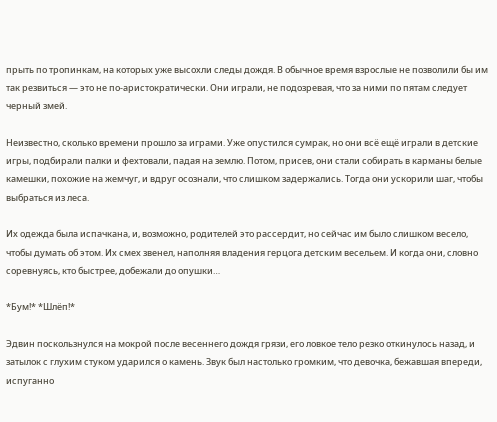прыть по тропинкам, на которых уже высохли следы дождя. В обычное время взрослые не позволили бы им так резвиться — это не по-аристократически. Они играли, не подозревая, что за ними по пятам следует черный змей.

Неизвестно, сколько времени прошло за играми. Уже опустился сумрак, но они всё ещё играли в детские игры, подбирали палки и фехтовали, падая на землю. Потом, присев, они стали собирать в карманы белые камешки, похожие на жемчуг, и вдруг осознали, что слишком задержались. Тогда они ускорили шаг, чтобы выбраться из леса.

Их одежда была испачкана, и, возможно, родителей это рассердит, но сейчас им было слишком весело, чтобы думать об этом. Их смех звенел, наполняя владения герцога детским весельем. И когда они, словно соревнуясь, кто быстрее, добежали до опушки…

*Бум!* *Шлёп!*

Эдвин поскользнулся на мокрой после весеннего дождя грязи, его ловкое тело резко откинулось назад, и затылок с глухим стуком ударился о камень. Звук был настолько громким, что девочка, бежавшая впереди, испуганно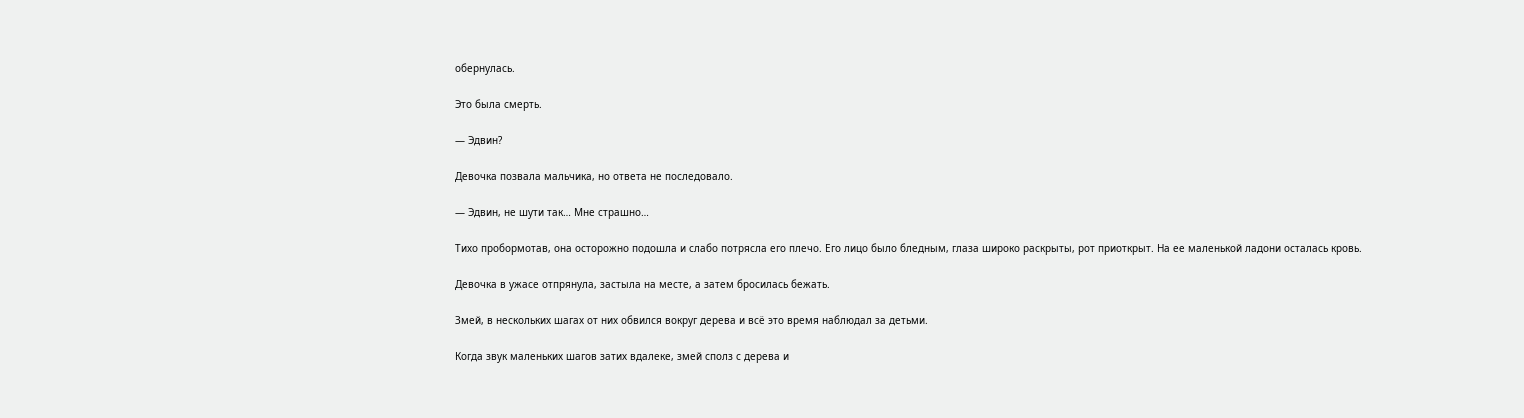обернулась.

Это была смерть.

— Эдвин?

Девочка позвала мальчика, но ответа не последовало.

— Эдвин, не шути так… Мне страшно…

Тихо пробормотав, она осторожно подошла и слабо потрясла его плечо. Его лицо было бледным, глаза широко раскрыты, рот приоткрыт. На ее маленькой ладони осталась кровь.

Девочка в ужасе отпрянула, застыла на месте, а затем бросилась бежать.

Змей, в нескольких шагах от них обвился вокруг дерева и всё это время наблюдал за детьми.

Когда звук маленьких шагов затих вдалеке, змей сполз с дерева и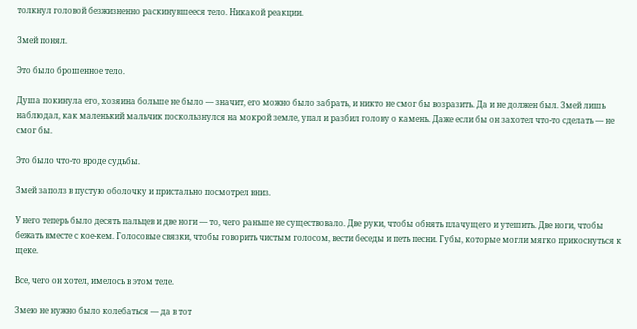толкнул головой безжизненно раскинувшееся тело. Никакой реакции.

Змей понял.

Это было брошенное тело.

Душа покинула его, хозяина больше не было — значит, его можно было забрать, и никто не смог бы возразить. Да и не должен был. Змей лишь наблюдал, как маленький мальчик поскользнулся на мокрой земле, упал и разбил голову о камень. Даже если бы он захотел что-то сделать — не смог бы.

Это было что-то вроде судьбы.

Змей заполз в пустую оболочку и пристально посмотрел вниз.

У него теперь было десять пальцев и две ноги — то, чего раньше не существовало. Две руки, чтобы обнять плачущего и утешить. Две ноги, чтобы бежать вместе с кое-кем. Голосовые связки, чтобы говорить чистым голосом, вести беседы и петь песни. Губы, которые могли мягко прикоснуться к щеке.

Все, чего он хотел, имелось в этом теле.

Змею не нужно было колебаться — да в тот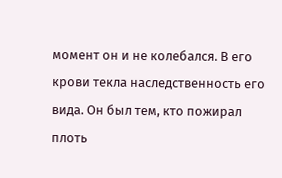момент он и не колебался. В его крови текла наследственность его вида. Он был тем, кто пожирал плоть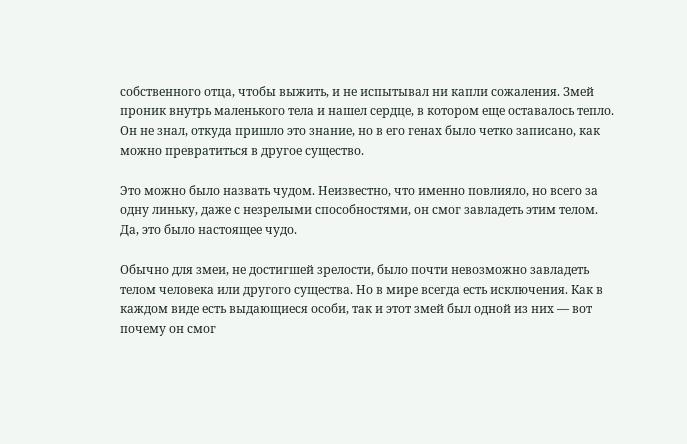собственного отца, чтобы выжить, и не испытывал ни капли сожаления. Змей проник внутрь маленького тела и нашел сердце, в котором еще оставалось тепло. Он не знал, откуда пришло это знание, но в его генах было четко записано, как можно превратиться в другое существо.

Это можно было назвать чудом. Неизвестно, что именно повлияло, но всего за одну линьку, даже с незрелыми способностями, он смог завладеть этим телом. Да, это было настоящее чудо.

Обычно для змеи, не достигшей зрелости, было почти невозможно завладеть телом человека или другого существа. Но в мире всегда есть исключения. Как в каждом виде есть выдающиеся особи, так и этот змей был одной из них — вот почему он смог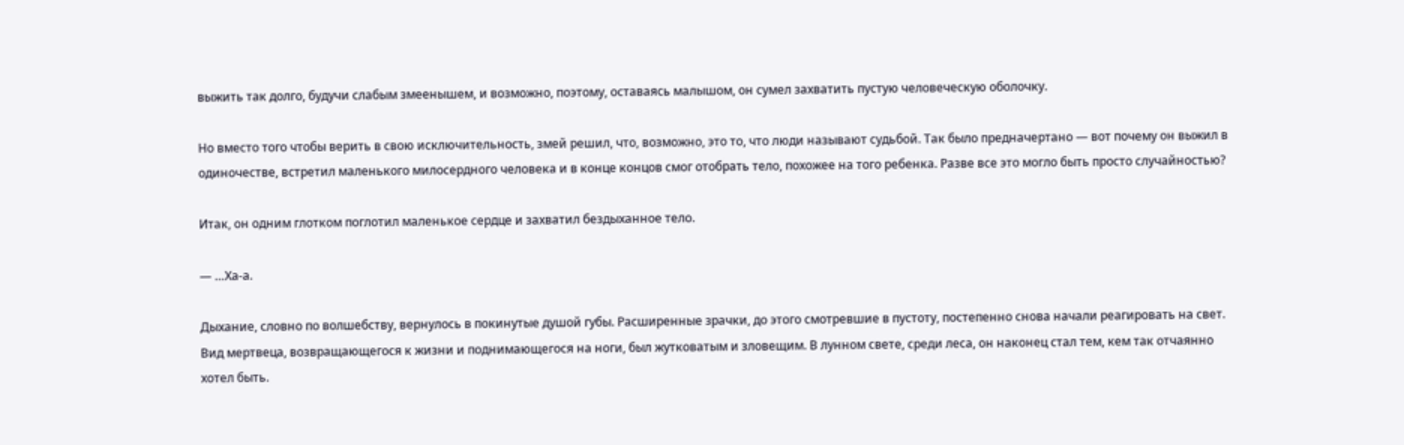выжить так долго, будучи слабым змеенышем, и возможно, поэтому, оставаясь малышом, он сумел захватить пустую человеческую оболочку.

Но вместо того чтобы верить в свою исключительность, змей решил, что, возможно, это то, что люди называют судьбой. Так было предначертано — вот почему он выжил в одиночестве, встретил маленького милосердного человека и в конце концов смог отобрать тело, похожее на того ребенка. Разве все это могло быть просто случайностью?

Итак, он одним глотком поглотил маленькое сердце и захватил бездыханное тело.

— …Ха-а.

Дыхание, словно по волшебству, вернулось в покинутые душой губы. Расширенные зрачки, до этого смотревшие в пустоту, постепенно снова начали реагировать на свет. Вид мертвеца, возвращающегося к жизни и поднимающегося на ноги, был жутковатым и зловещим. В лунном свете, среди леса, он наконец стал тем, кем так отчаянно хотел быть.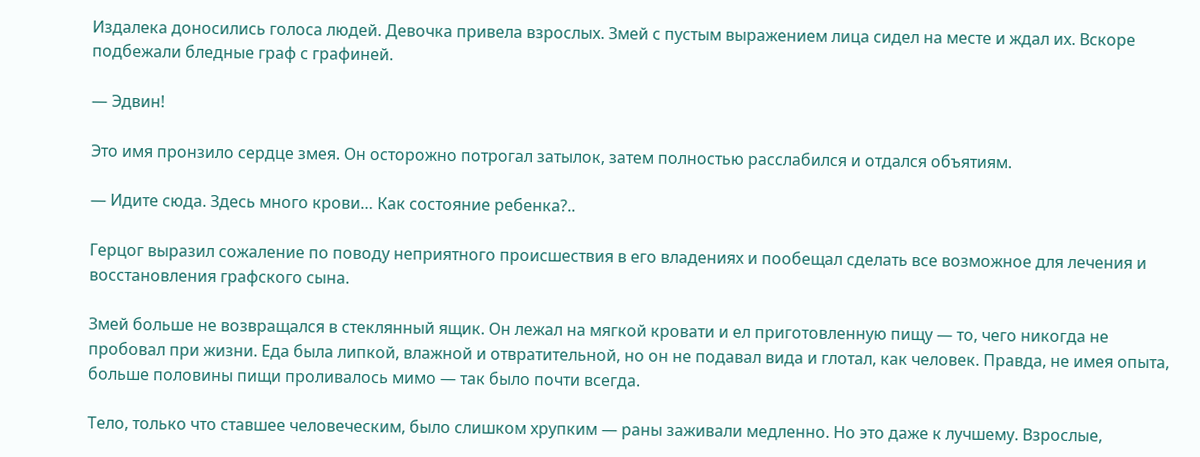Издалека доносились голоса людей. Девочка привела взрослых. Змей с пустым выражением лица сидел на месте и ждал их. Вскоре подбежали бледные граф с графиней.

— Эдвин!

Это имя пронзило сердце змея. Он осторожно потрогал затылок, затем полностью расслабился и отдался объятиям.

— Идите сюда. Здесь много крови… Как состояние ребенка?..

Герцог выразил сожаление по поводу неприятного происшествия в его владениях и пообещал сделать все возможное для лечения и восстановления графского сына.

Змей больше не возвращался в стеклянный ящик. Он лежал на мягкой кровати и ел приготовленную пищу — то, чего никогда не пробовал при жизни. Еда была липкой, влажной и отвратительной, но он не подавал вида и глотал, как человек. Правда, не имея опыта, больше половины пищи проливалось мимо — так было почти всегда.

Тело, только что ставшее человеческим, было слишком хрупким — раны заживали медленно. Но это даже к лучшему. Взрослые,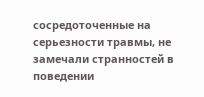сосредоточенные на серьезности травмы, не замечали странностей в поведении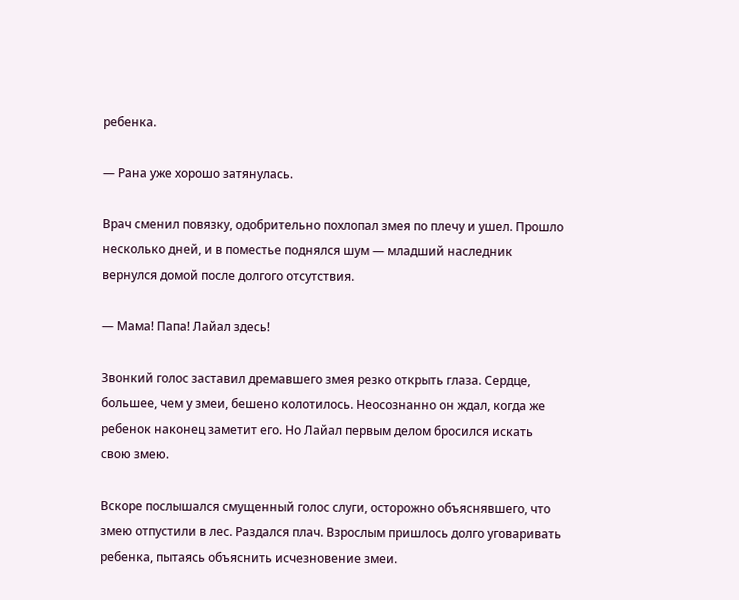ребенка.

— Рана уже хорошо затянулась.

Врач сменил повязку, одобрительно похлопал змея по плечу и ушел. Прошло несколько дней, и в поместье поднялся шум — младший наследник вернулся домой после долгого отсутствия.

— Мама! Папа! Лайал здесь!

Звонкий голос заставил дремавшего змея резко открыть глаза. Сердце, большее, чем у змеи, бешено колотилось. Неосознанно он ждал, когда же ребенок наконец заметит его. Но Лайал первым делом бросился искать свою змею.

Вскоре послышался смущенный голос слуги, осторожно объяснявшего, что змею отпустили в лес. Раздался плач. Взрослым пришлось долго уговаривать ребенка, пытаясь объяснить исчезновение змеи.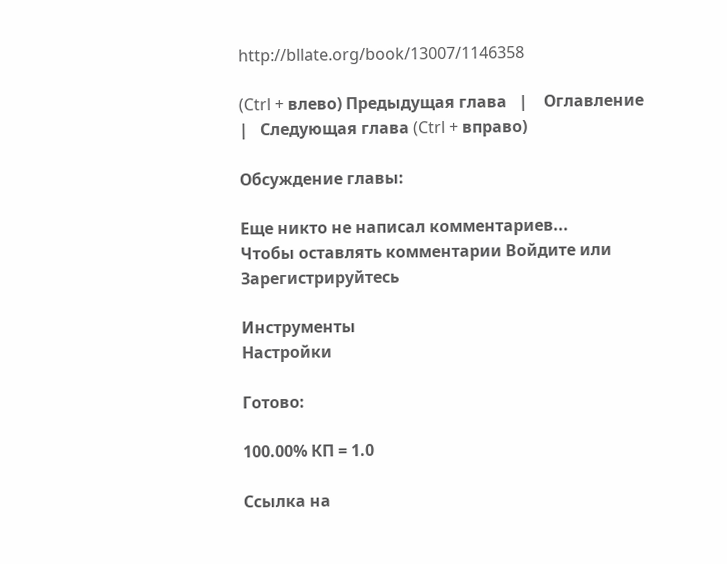http://bllate.org/book/13007/1146358

(Ctrl + влево) Предыдущая глава   |    Оглавление    |   Следующая глава (Ctrl + вправо)

Обсуждение главы:

Еще никто не написал комментариев...
Чтобы оставлять комментарии Войдите или Зарегистрируйтесь

Инструменты
Настройки

Готово:

100.00% КП = 1.0

Ссылка на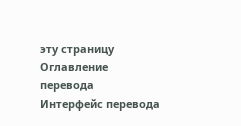эту страницу
Оглавление перевода
Интерфейс перевода